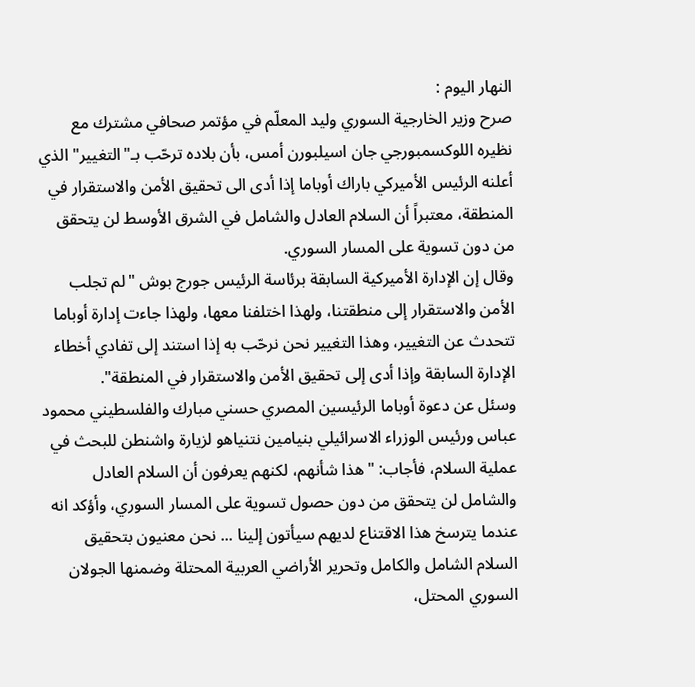النهار اليوم :
صرح وزير الخارجية السوري وليد المعلّم في مؤتمر صحافي مشترك مع نظيره اللوكسمبورجي جان اسيلبورن أمس، بأن بلاده ترحّب بـ"التغيير" الذي أعلنه الرئيس الأميركي باراك أوباما إذا أدى الى تحقيق الأمن والاستقرار في المنطقة، معتبراً أن السلام العادل والشامل في الشرق الأوسط لن يتحقق من دون تسوية على المسار السوري.
وقال إن الإدارة الأميركية السابقة برئاسة الرئيس جورج بوش "لم تجلب الأمن والاستقرار إلى منطقتنا، ولهذا اختلفنا معها، ولهذا جاءت إدارة أوباما تتحدث عن التغيير، وهذا التغيير نحن نرحّب به إذا استند إلى تفادي أخطاء الإدارة السابقة وإذا أدى إلى تحقيق الأمن والاستقرار في المنطقة".
وسئل عن دعوة أوباما الرئيسين المصري حسني مبارك والفلسطيني محمود عباس ورئيس الوزراء الاسرائيلي بنيامين نتنياهو لزيارة واشنطن للبحث في عملية السلام، فأجاب: "هذا شأنهم، لكنهم يعرفون أن السلام العادل والشامل لن يتحقق من دون حصول تسوية على المسار السوري، وأؤكد انه عندما يترسخ هذا الاقتناع لديهم سيأتون إلينا ... نحن معنيون بتحقيق السلام الشامل والكامل وتحرير الأراضي العربية المحتلة وضمنها الجولان السوري المحتل،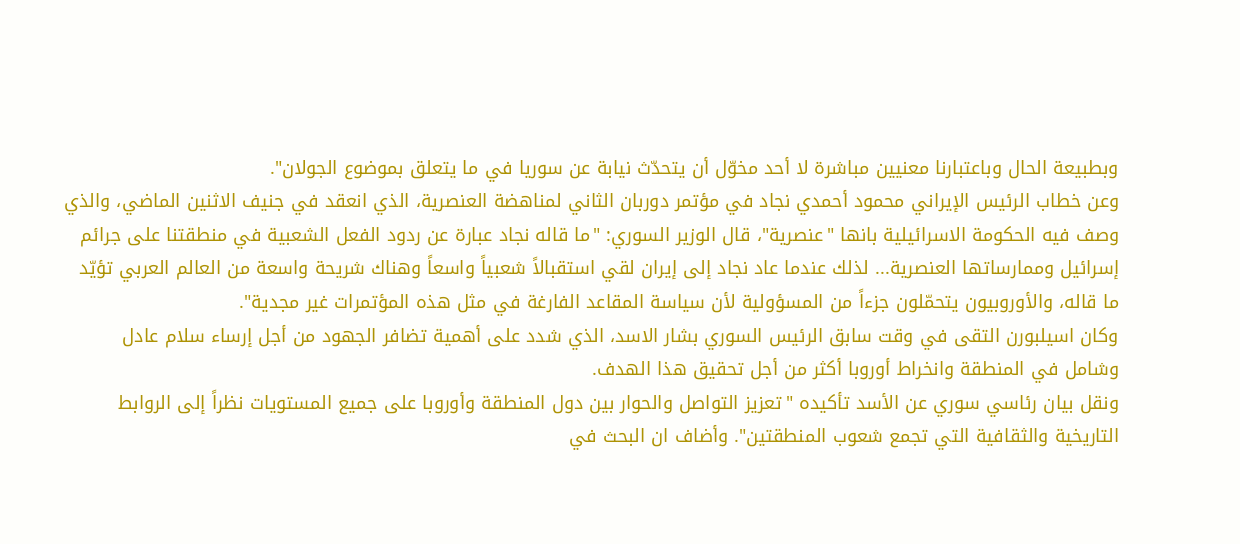وبطبيعة الحال وباعتبارنا معنيين مباشرة لا أحد مخوّل أن يتحدّث نيابة عن سوريا في ما يتعلق بموضوع الجولان".
وعن خطاب الرئيس الإيراني محمود أحمدي نجاد في مؤتمر دوربان الثاني لمناهضة العنصرية، الذي انعقد في جنيف الاثنين الماضي، والذي وصف فيه الحكومة الاسرائيلية بانها "عنصرية"، قال الوزير السوري: "ما قاله نجاد عبارة عن ردود الفعل الشعبية في منطقتنا على جرائم إسرائيل وممارساتها العنصرية... لذلك عندما عاد نجاد إلى إيران لقي استقبالاً شعبياً واسعاً وهناك شريحة واسعة من العالم العربي تؤيّد ما قاله، والأوروبيون يتحمّلون جزءاً من المسؤولية لأن سياسة المقاعد الفارغة في مثل هذه المؤتمرات غير مجدية".
وكان اسيلبورن التقى في وقت سابق الرئيس السوري بشار الاسد، الذي شدد على أهمية تضافر الجهود من أجل إرساء سلام عادل وشامل في المنطقة وانخراط أوروبا أكثر من أجل تحقيق هذا الهدف.
ونقل بيان رئاسي سوري عن الأسد تأكيده "تعزيز التواصل والحوار بين دول المنطقة وأوروبا على جميع المستويات نظراً إلى الروابط التاريخية والثقافية التي تجمع شعوب المنطقتين". وأضاف ان البحث في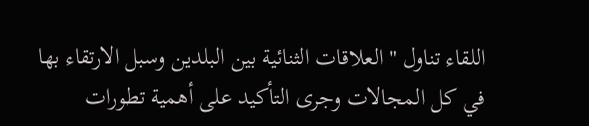اللقاء تناول "العلاقات الثنائية بين البلدين وسبل الارتقاء بها في كل المجالات وجرى التأكيد على أهمية تطورات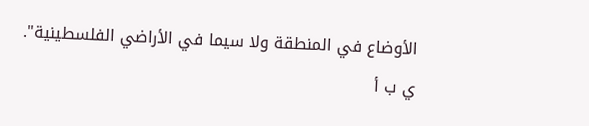الأوضاع في المنطقة ولا سيما في الأراضي الفلسطينية".
ي ب أ